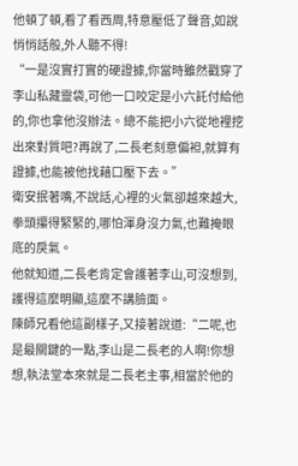他頓了頓,看了看西周,特意壓低了聲音,如說悄悄話般,外人聽不得!
“一是沒實打實的硬證據,你當時雖然戳穿了李山私藏靈袋,可他一口咬定是小六託付給他的,你也拿他沒辦法。總不能把小六從地裡挖出來對質吧?再說了,二長老刻意偏袒,就算有證據,也能被他找藉口壓下去。”
衛安抿著嘴,不說話,心裡的火氣卻越來越大,拳頭攥得緊緊的,哪怕渾身沒力氣,也難掩眼底的戾氣。
他就知道,二長老肯定會護著李山,可沒想到,護得這麼明顯,這麼不講臉面。
陳師兄看他這副樣子,又接著說道:“二呢,也是最關鍵的一點,李山是二長老的人啊!你想想,執法堂本來就是二長老主事,相當於他的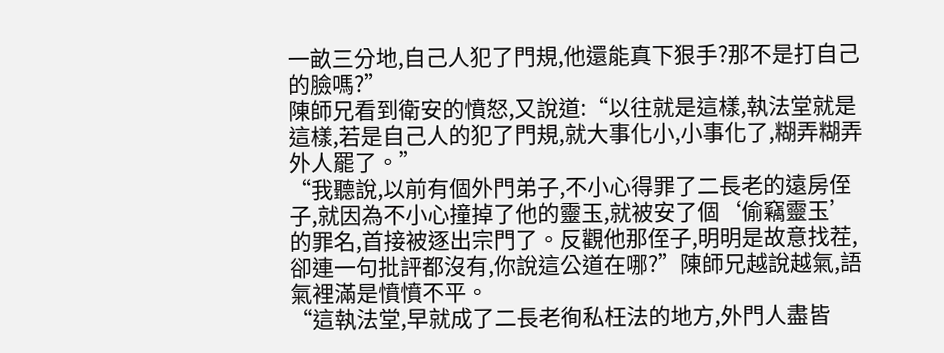一畝三分地,自己人犯了門規,他還能真下狠手?那不是打自己的臉嗎?”
陳師兄看到衛安的憤怒,又說道:“以往就是這樣,執法堂就是這樣,若是自己人的犯了門規,就大事化小,小事化了,糊弄糊弄外人罷了。”
“我聽說,以前有個外門弟子,不小心得罪了二長老的遠房侄子,就因為不小心撞掉了他的靈玉,就被安了個‘偷竊靈玉’的罪名,首接被逐出宗門了。反觀他那侄子,明明是故意找茬,卻連一句批評都沒有,你說這公道在哪?”陳師兄越說越氣,語氣裡滿是憤憤不平。
“這執法堂,早就成了二長老徇私枉法的地方,外門人盡皆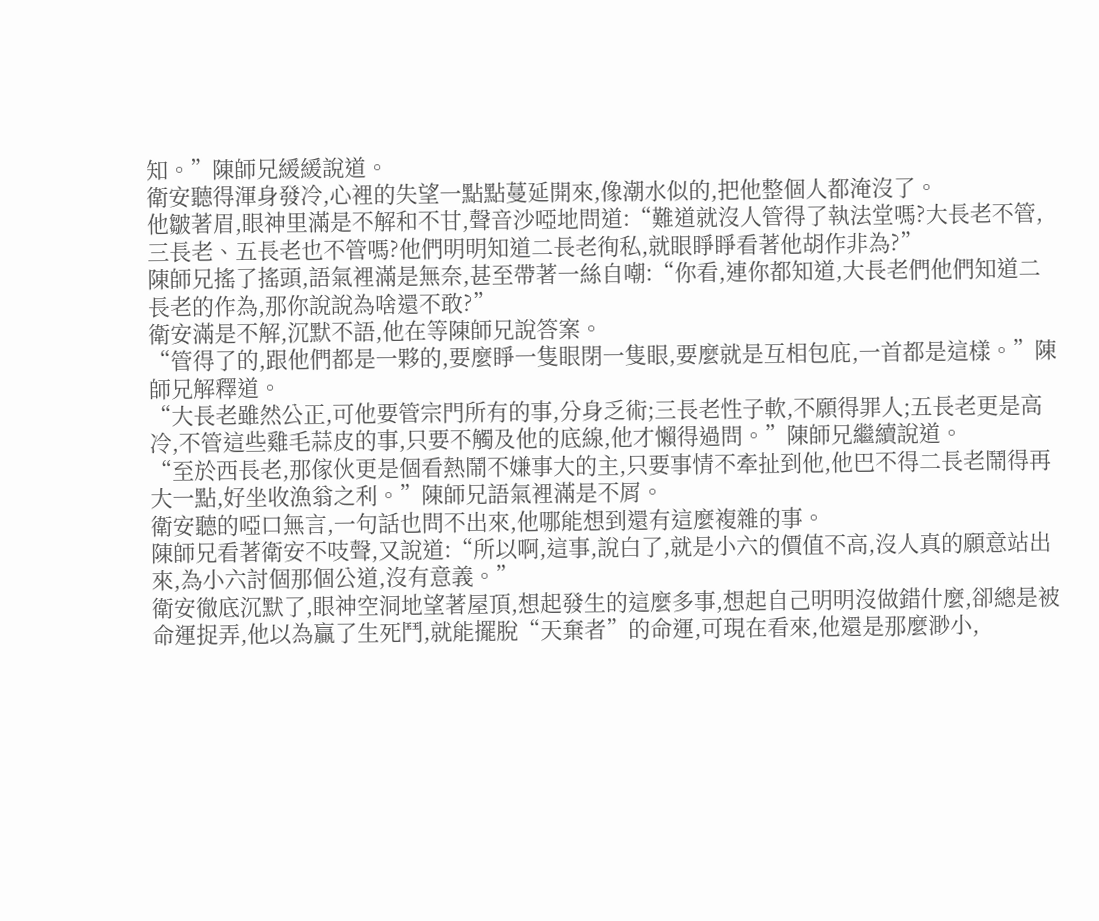知。”陳師兄緩緩說道。
衛安聽得渾身發冷,心裡的失望一點點蔓延開來,像潮水似的,把他整個人都淹沒了。
他皺著眉,眼神里滿是不解和不甘,聲音沙啞地問道:“難道就沒人管得了執法堂嗎?大長老不管,三長老、五長老也不管嗎?他們明明知道二長老徇私,就眼睜睜看著他胡作非為?”
陳師兄搖了搖頭,語氣裡滿是無奈,甚至帶著一絲自嘲:“你看,連你都知道,大長老們他們知道二長老的作為,那你說說為啥還不敢?”
衛安滿是不解,沉默不語,他在等陳師兄說答案。
“管得了的,跟他們都是一夥的,要麼睜一隻眼閉一隻眼,要麼就是互相包庇,一首都是這樣。”陳師兄解釋道。
“大長老雖然公正,可他要管宗門所有的事,分身乏術;三長老性子軟,不願得罪人;五長老更是高冷,不管這些雞毛蒜皮的事,只要不觸及他的底線,他才懶得過問。”陳師兄繼續說道。
“至於西長老,那傢伙更是個看熱鬧不嫌事大的主,只要事情不牽扯到他,他巴不得二長老鬧得再大一點,好坐收漁翁之利。”陳師兄語氣裡滿是不屑。
衛安聽的啞口無言,一句話也問不出來,他哪能想到還有這麼複雜的事。
陳師兄看著衛安不吱聲,又說道:“所以啊,這事,說白了,就是小六的價值不高,沒人真的願意站出來,為小六討個那個公道,沒有意義。”
衛安徹底沉默了,眼神空洞地望著屋頂,想起發生的這麼多事,想起自己明明沒做錯什麼,卻總是被命運捉弄,他以為贏了生死鬥,就能擺脫“天棄者”的命運,可現在看來,他還是那麼渺小,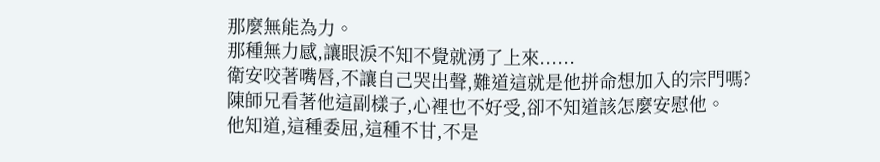那麼無能為力。
那種無力感,讓眼淚不知不覺就湧了上來......
衛安咬著嘴唇,不讓自己哭出聲,難道這就是他拼命想加入的宗門嗎?
陳師兄看著他這副樣子,心裡也不好受,卻不知道該怎麼安慰他。
他知道,這種委屈,這種不甘,不是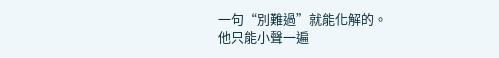一句“別難過”就能化解的。
他只能小聲一遍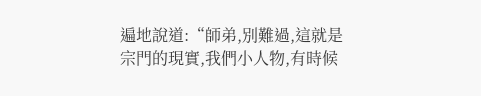遍地說道:“師弟,別難過,這就是宗門的現實,我們小人物,有時候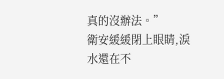真的沒辦法。”
衛安緩緩閉上眼睛,淚水還在不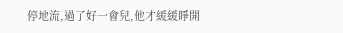停地流,過了好一會兒,他才緩緩睜開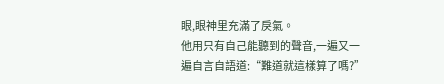眼,眼神里充滿了戾氣。
他用只有自己能聽到的聲音,一遍又一遍自言自語道:“難道就這樣算了嗎?”